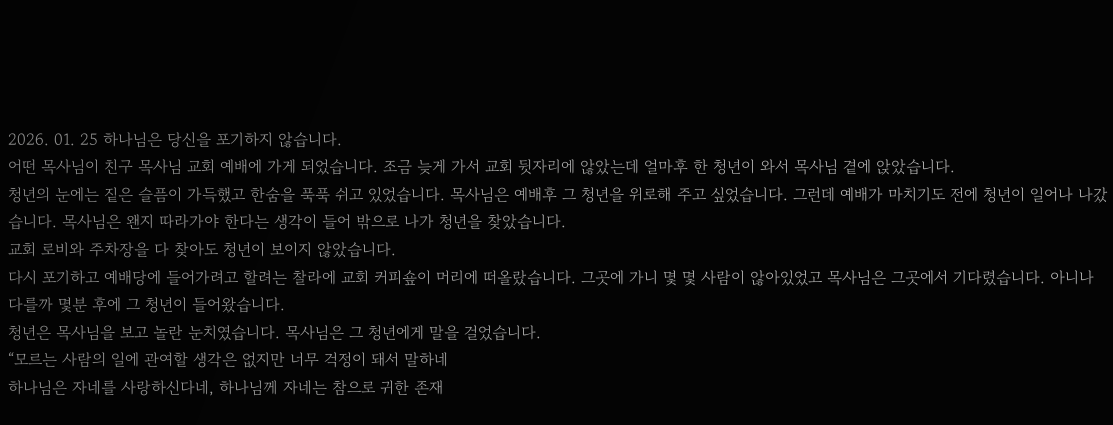2026. 01. 25 하나님은 당신을 포기하지 않습니다.
어떤 목사님이 친구 목사님 교회 예배에 가게 되었습니다. 조금 늦게 가서 교회 뒷자리에 않았는데 얼마후 한 청년이 와서 목사님 곁에 앉았습니다.
청년의 눈에는 짙은 슬픔이 가득했고 한숨을 푹푹 쉬고 있었습니다. 목사님은 예배후 그 청년을 위로해 주고 싶었습니다. 그런데 예배가 마치기도 전에 청년이 일어나 나갔습니다. 목사님은 왠지 따라가야 한다는 생각이 들어 밖으로 나가 청년을 찾았습니다.
교회 로비와 주차장을 다 찾아도 청년이 보이지 않았습니다.
다시 포기하고 예배당에 들어가려고 할려는 찰라에 교회 커피숖이 머리에 떠올랐습니다. 그곳에 가니 몇 몇 사람이 않아있었고 목사님은 그곳에서 기다렸습니다. 아니나 다를까 몇분 후에 그 청년이 들어왔습니다.
청년은 목사님을 보고 놀란 눈치였습니다. 목사님은 그 청년에게 말을 걸었습니다.
“모르는 사람의 일에 관여할 생각은 없지만 너무 걱정이 돼서 말하네
하나님은 자네를 사랑하신다네, 하나님께 자네는 참으로 귀한 존재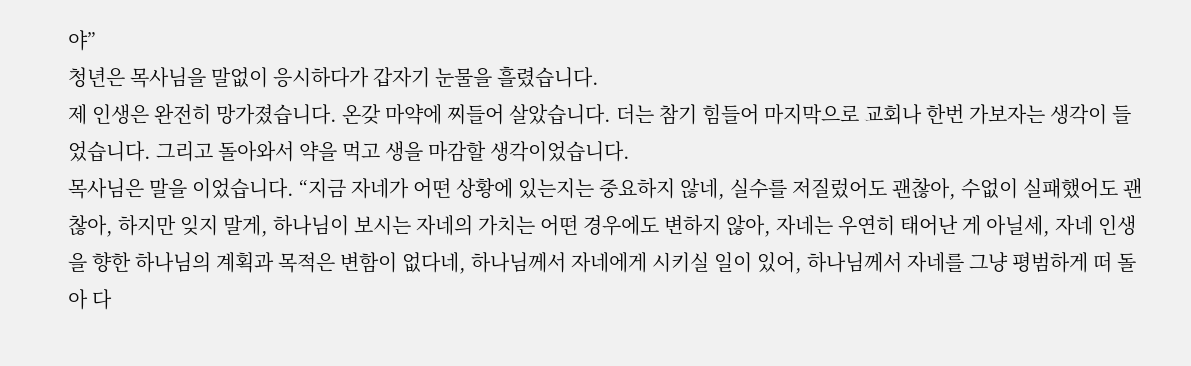야”
청년은 목사님을 말없이 응시하다가 갑자기 눈물을 흘렸습니다.
제 인생은 완전히 망가졌습니다. 온갖 마약에 찌들어 살았습니다. 더는 참기 힘들어 마지막으로 교회나 한번 가보자는 생각이 들었습니다. 그리고 돌아와서 약을 먹고 생을 마감할 생각이었습니다.
목사님은 말을 이었습니다. “지금 자네가 어떤 상황에 있는지는 중요하지 않네, 실수를 저질렀어도 괜찮아, 수없이 실패했어도 괜찮아, 하지만 잊지 말게, 하나님이 보시는 자네의 가치는 어떤 경우에도 변하지 않아, 자네는 우연히 태어난 게 아닐세, 자네 인생을 향한 하나님의 계획과 목적은 변함이 없다네, 하나님께서 자네에게 시키실 일이 있어, 하나님께서 자네를 그냥 평범하게 떠 돌아 다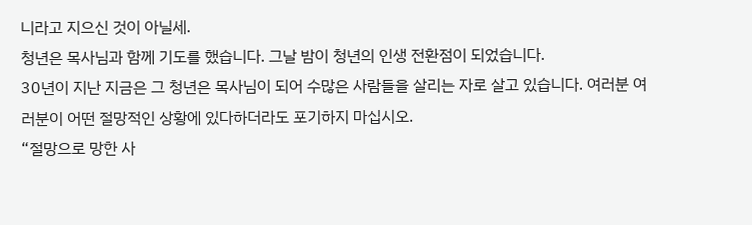니라고 지으신 것이 아닐세.
청년은 목사님과 함께 기도를 했습니다. 그날 밤이 청년의 인생 전환점이 되었습니다.
30년이 지난 지금은 그 청년은 목사님이 되어 수많은 사람들을 살리는 자로 살고 있습니다. 여러분 여러분이 어떤 절망적인 상황에 있다하더라도 포기하지 마십시오.
“절망으로 망한 사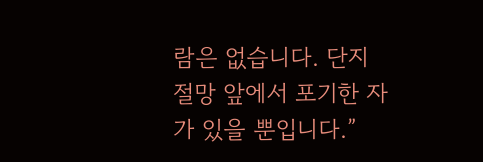람은 없습니다. 단지 절망 앞에서 포기한 자가 있을 뿐입니다.”